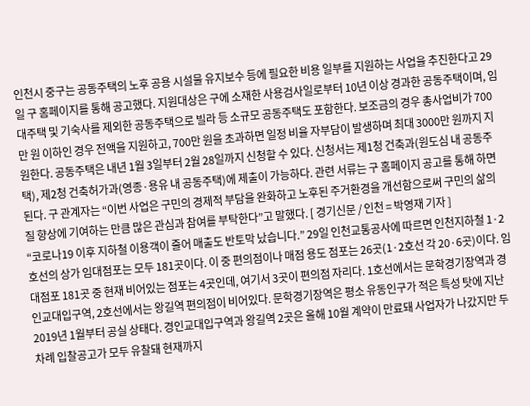인천시 중구는 공동주택의 노후 공용 시설물 유지보수 등에 필요한 비용 일부를 지원하는 사업을 추진한다고 29일 구 홈페이지를 통해 공고했다. 지원대상은 구에 소재한 사용검사일로부터 10년 이상 경과한 공동주택이며, 임대주택 및 기숙사를 제외한 공동주택으로 빌라 등 소규모 공동주택도 포함한다. 보조금의 경우 총사업비가 700만 원 이하인 경우 전액을 지원하고, 700만 원을 초과하면 일정 비율 자부담이 발생하며 최대 3000만 원까지 지원한다. 공동주택은 내년 1월 3일부터 2월 28일까지 신청할 수 있다. 신청서는 제1청 건축과(원도심 내 공동주택), 제2청 건축허가과(영종·용유 내 공동주택)에 제출이 가능하다. 관련 서류는 구 홈페이지 공고를 통해 하면 된다. 구 관계자는 “이번 사업은 구민의 경제적 부담을 완화하고 노후된 주거환경을 개선함으로써 구민의 삶의 질 향상에 기여하는 만큼 많은 관심과 참여를 부탁한다”고 말했다. [ 경기신문 / 인천 = 박영재 기자 ]
“코로나19 이후 지하철 이용객이 줄어 매출도 반토막 났습니다.” 29일 인천교통공사에 따르면 인천지하철 1·2호선의 상가 임대점포는 모두 181곳이다. 이 중 편의점이나 매점 용도 점포는 26곳(1·2호선 각 20·6곳)이다. 임대점포 181곳 중 현재 비어있는 점포는 4곳인데, 여기서 3곳이 편의점 자리다. 1호선에서는 문학경기장역과 경인교대입구역, 2호선에서는 왕길역 편의점이 비어있다. 문학경기장역은 평소 유동인구가 적은 특성 탓에 지난 2019년 1월부터 공실 상태다. 경인교대입구역과 왕길역 2곳은 올해 10월 계약이 만료돼 사업자가 나갔지만 두 차례 입찰공고가 모두 유찰돼 현재까지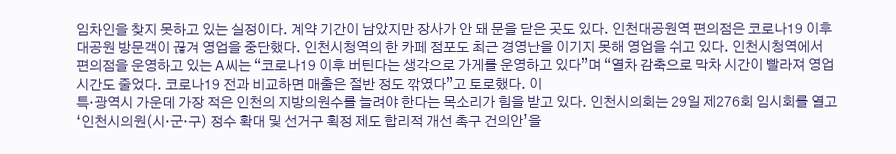임차인을 찾지 못하고 있는 실정이다. 계약 기간이 남았지만 장사가 안 돼 문을 닫은 곳도 있다. 인천대공원역 편의점은 코로나19 이후 대공원 방문객이 끊겨 영업을 중단했다. 인천시청역의 한 카페 점포도 최근 경영난을 이기지 못해 영업을 쉬고 있다. 인천시청역에서 편의점을 운영하고 있는 A씨는 “코로나19 이후 버틴다는 생각으로 가게를 운영하고 있다”며 “열차 감축으로 막차 시간이 빨라져 영업시간도 줄었다. 코로나19 전과 비교하면 매출은 절반 정도 깎였다”고 토로했다. 이
특·광역시 가운데 가장 적은 인천의 지방의원수를 늘려야 한다는 목소리가 힘을 받고 있다. 인천시의회는 29일 제276회 임시회를 열고 ‘인천시의원(시·군·구) 정수 확대 및 선거구 획정 제도 합리적 개선 촉구 건의안’을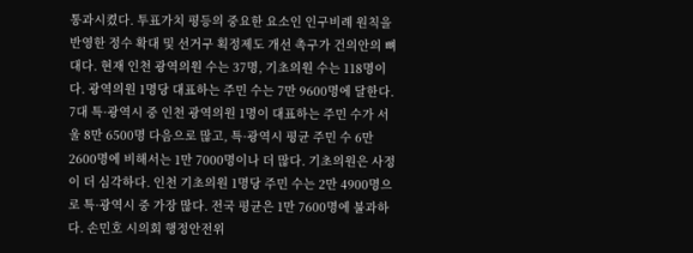통과시켰다. 투표가치 평등의 중요한 요소인 인구비례 원칙을 반영한 정수 확대 및 선거구 획정제도 개선 촉구가 건의안의 뼈대다. 현재 인천 광역의원 수는 37명, 기초의원 수는 118명이다. 광역의원 1명당 대표하는 주민 수는 7만 9600명에 달한다. 7대 특·광역시 중 인천 광역의원 1명이 대표하는 주민 수가 서울 8만 6500명 다음으로 많고, 특·광역시 평균 주민 수 6만 2600명에 비해서는 1만 7000명이나 더 많다. 기초의원은 사정이 더 심각하다. 인천 기초의원 1명당 주민 수는 2만 4900명으로 특·광역시 중 가장 많다. 전국 평균은 1만 7600명에 불과하다. 손민호 시의회 행정안전위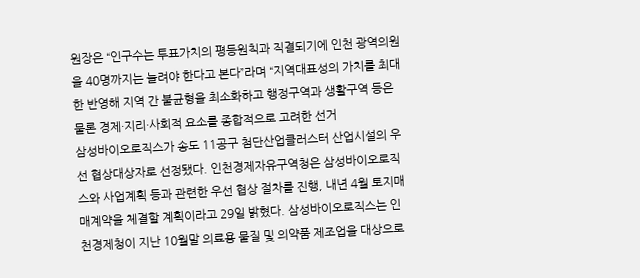원장은 “인구수는 투표가치의 평등원칙과 직결되기에 인천 광역의원을 40명까지는 늘려야 한다고 본다”라며 “지역대표성의 가치를 최대한 반영해 지역 간 불균형을 최소화하고 행정구역과 생활구역 등은 물론 경제·지리·사회적 요소를 종합적으로 고려한 선거
삼성바이오로직스가 송도 11공구 첨단산업클러스터 산업시설의 우선 협상대상자로 선정됐다. 인천경제자유구역청은 삼성바이오로직스와 사업계획 등과 관련한 우선 협상 절차를 진행, 내년 4월 토지매매계약을 체결할 계획이라고 29일 밝혔다. 삼성바이오로직스는 인천경제청이 지난 10월말 의료용 물질 및 의약품 제조업을 대상으로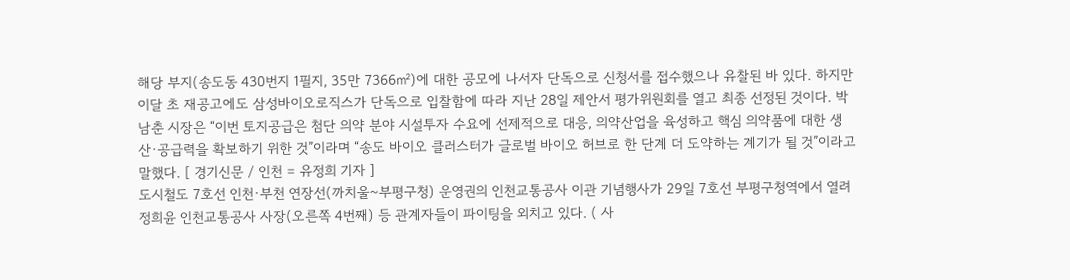해당 부지(송도동 430번지 1필지, 35만 7366㎡)에 대한 공모에 나서자 단독으로 신청서를 접수했으나 유찰된 바 있다. 하지만 이달 초 재공고에도 삼성바이오로직스가 단독으로 입찰함에 따라 지난 28일 제안서 평가위원회를 열고 최종 선정된 것이다. 박남춘 시장은 “이번 토지공급은 첨단 의약 분야 시설투자 수요에 선제적으로 대응, 의약산업을 육성하고 핵심 의약품에 대한 생산·공급력을 확보하기 위한 것”이라며 “송도 바이오 클러스터가 글로벌 바이오 허브로 한 단계 더 도약하는 계기가 될 것”이라고 말했다. [ 경기신문 / 인천 = 유정희 기자 ]
도시철도 7호선 인천·부천 연장선(까치울~부평구청) 운영권의 인천교통공사 이관 기념행사가 29일 7호선 부평구청역에서 열려 정희윤 인천교통공사 사장(오른쪽 4번째) 등 관계자들이 파이팅을 외치고 있다. ( 사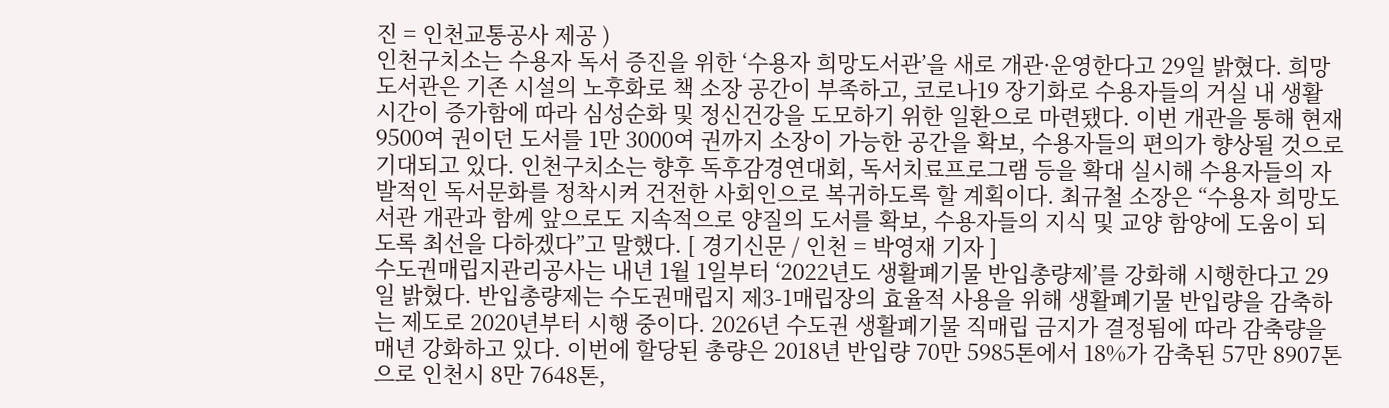진 = 인천교통공사 제공 )
인천구치소는 수용자 독서 증진을 위한 ‘수용자 희망도서관’을 새로 개관·운영한다고 29일 밝혔다. 희망도서관은 기존 시설의 노후화로 책 소장 공간이 부족하고, 코로나19 장기화로 수용자들의 거실 내 생활 시간이 증가함에 따라 심성순화 및 정신건강을 도모하기 위한 일환으로 마련됐다. 이번 개관을 통해 현재 9500여 권이던 도서를 1만 3000여 권까지 소장이 가능한 공간을 확보, 수용자들의 편의가 향상될 것으로 기대되고 있다. 인천구치소는 향후 독후감경연대회, 독서치료프로그램 등을 확대 실시해 수용자들의 자발적인 독서문화를 정착시켜 건전한 사회인으로 복귀하도록 할 계획이다. 최규철 소장은 “수용자 희망도서관 개관과 함께 앞으로도 지속적으로 양질의 도서를 확보, 수용자들의 지식 및 교양 함양에 도움이 되도록 최선을 다하겠다”고 말했다. [ 경기신문 / 인천 = 박영재 기자 ]
수도권매립지관리공사는 내년 1월 1일부터 ‘2022년도 생활폐기물 반입총량제’를 강화해 시행한다고 29일 밝혔다. 반입총량제는 수도권매립지 제3-1매립장의 효율적 사용을 위해 생활폐기물 반입량을 감축하는 제도로 2020년부터 시행 중이다. 2026년 수도권 생활폐기물 직매립 금지가 결정됨에 따라 감축량을 매년 강화하고 있다. 이번에 할당된 총량은 2018년 반입량 70만 5985톤에서 18%가 감축된 57만 8907톤으로 인천시 8만 7648톤,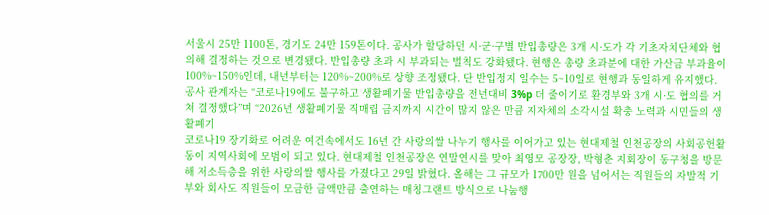서울시 25만 1100톤, 경기도 24만 159톤이다. 공사가 할당하던 시·군·구별 반입총량은 3개 시·도가 각 기초자치단체와 협의해 결정하는 것으로 변경됐다. 반입총량 초과 시 부과되는 벌칙도 강화됐다. 현행은 총량 초과분에 대한 가산금 부과율이 100%~150%인데, 내년부터는 120%~200%로 상향 조정됐다. 단 반입정지 일수는 5~10일로 현행과 동일하게 유지했다. 공사 관계자는 “코로나19에도 불구하고 생활폐기물 반입총량을 전년대비 3%p 더 줄이기로 환경부와 3개 시·도 협의를 거쳐 결정했다”며 “2026년 생활폐기물 직매립 금지까지 시간이 많지 않은 만큼 지자체의 소각시설 확충 노력과 시민들의 생활폐기
코로나19 장기화로 어려운 여건속에서도 16년 간 사랑의쌀 나누기 행사를 이어가고 있는 현대제철 인천공장의 사회공헌활동이 지역사회에 모범이 되고 있다. 현대제철 인천공장은 연말연시를 맞아 최영모 공장장, 박형춘 지회장이 동구청을 방문해 저소득층을 위한 사랑의쌀 행사를 가졌다고 29일 밝혔다. 올해는 그 규모가 1700만 원을 넘어서는 직원들의 자발적 기부와 회사도 직원들이 모금한 금액만큼 출연하는 매칭그랜트 방식으로 나눔행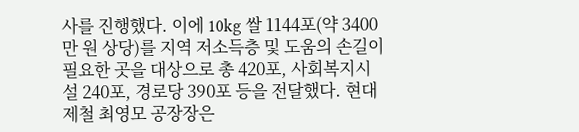사를 진행했다. 이에 10kg 쌀 1144포(약 3400만 원 상당)를 지역 저소득층 및 도움의 손길이 필요한 곳을 대상으로 총 420포, 사회복지시설 240포, 경로당 390포 등을 전달했다. 현대제철 최영모 공장장은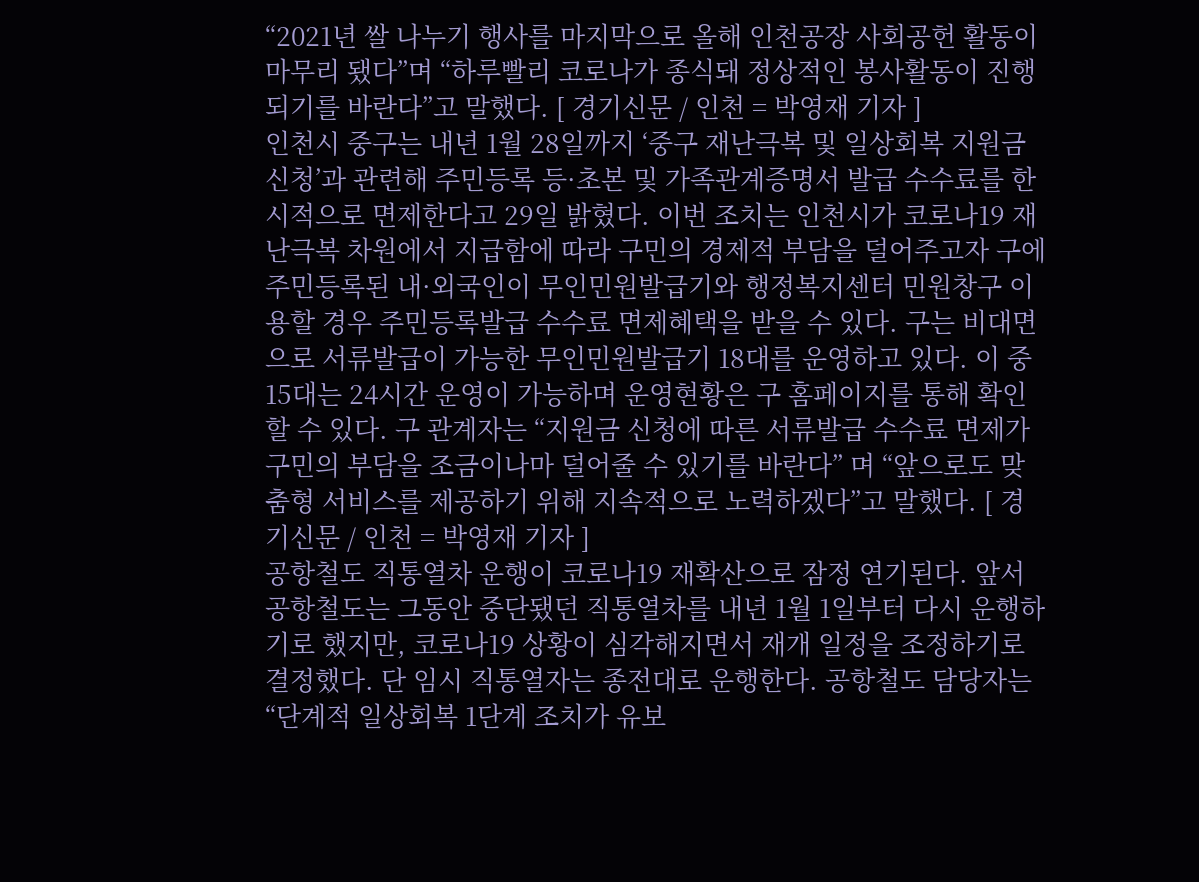“2021년 쌀 나누기 행사를 마지막으로 올해 인천공장 사회공헌 활동이 마무리 됐다”며 “하루빨리 코로나가 종식돼 정상적인 봉사활동이 진행되기를 바란다”고 말했다. [ 경기신문 / 인천 = 박영재 기자 ]
인천시 중구는 내년 1월 28일까지 ‘중구 재난극복 및 일상회복 지원금 신청’과 관련해 주민등록 등·초본 및 가족관계증명서 발급 수수료를 한시적으로 면제한다고 29일 밝혔다. 이번 조치는 인천시가 코로나19 재난극복 차원에서 지급함에 따라 구민의 경제적 부담을 덜어주고자 구에 주민등록된 내·외국인이 무인민원발급기와 행정복지센터 민원창구 이용할 경우 주민등록발급 수수료 면제혜택을 받을 수 있다. 구는 비대면으로 서류발급이 가능한 무인민원발급기 18대를 운영하고 있다. 이 중 15대는 24시간 운영이 가능하며 운영현황은 구 홈페이지를 통해 확인할 수 있다. 구 관계자는 “지원금 신청에 따른 서류발급 수수료 면제가 구민의 부담을 조금이나마 덜어줄 수 있기를 바란다” 며 “앞으로도 맞춤형 서비스를 제공하기 위해 지속적으로 노력하겠다”고 말했다. [ 경기신문 / 인천 = 박영재 기자 ]
공항철도 직통열차 운행이 코로나19 재확산으로 잠정 연기된다. 앞서 공항철도는 그동안 중단됐던 직통열차를 내년 1월 1일부터 다시 운행하기로 했지만, 코로나19 상황이 심각해지면서 재개 일정을 조정하기로 결정했다. 단 임시 직통열자는 종전대로 운행한다. 공항철도 담당자는 “단계적 일상회복 1단계 조치가 유보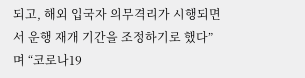되고, 해외 입국자 의무격리가 시행되면서 운행 재개 기간을 조정하기로 했다”며 “코로나19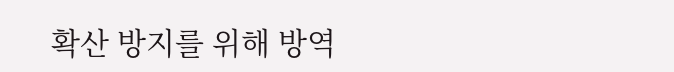확산 방지를 위해 방역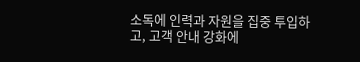소독에 인력과 자원을 집중 투입하고, 고객 안내 강화에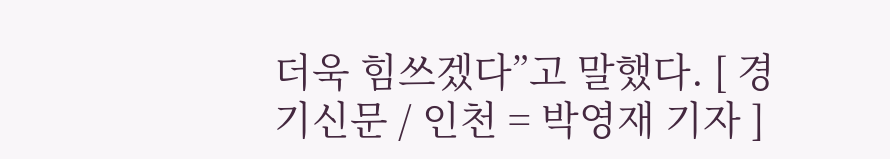더욱 힘쓰겠다”고 말했다. [ 경기신문 / 인천 = 박영재 기자 ]